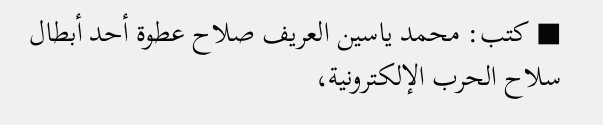■ كتب: محمد ياسين العريف صلاح عطوة أحد أبطال سلاح الحرب الإلكترونية،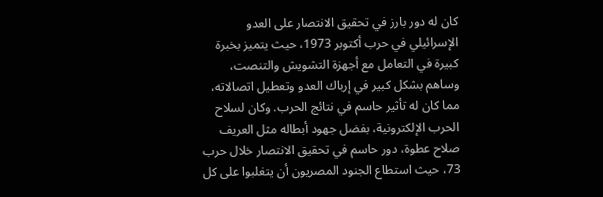كان له دور بارز في تحقيق الانتصار على العدو الإسرائيلي في حرب أكتوبر 1973، حيث يتميز بخبرة كبيرة في التعامل مع أجهزة التشويش والتنصت، وساهم بشكل كبير في إرباك العدو وتعطيل اتصالاته، مما كان له تأثير حاسم في نتائج الحرب. وكان لسلاح الحرب الإلكترونية، بفضل جهود أبطاله مثل العريف صلاح عطوة، دور حاسم في تحقيق الانتصار خلال حرب 73، حيث استطاع الجنود المصريون أن يتغلبوا على كل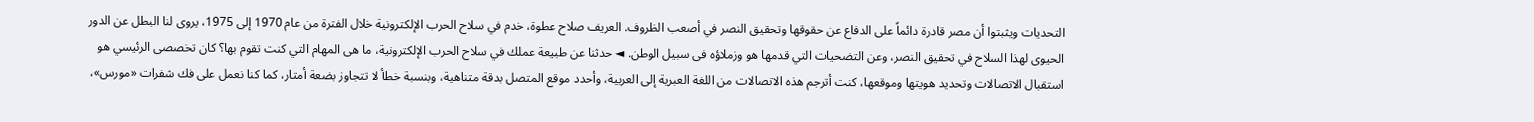التحديات ويثبتوا أن مصر قادرة دائماً على الدفاع عن حقوقها وتحقيق النصر في أصعب الظروف. العريف صلاح عطوة، خدم في سلاح الحرب الإلكترونية خلال الفترة من عام 1970 إلى 1975، يروى لنا البطل عن الدور الحيوى لهذا السلاح في تحقيق النصر، وعن التضحيات التي قدمها هو وزملاؤه فى سبيل الوطن. ◄ حدثنا عن طبيعة عملك في سلاح الحرب الإلكترونية، ما هى المهام التي كنت تقوم بها؟ كان تخصصى الرئيسي هو استقبال الاتصالات وتحديد هويتها وموقعها، كنت أترجم هذه الاتصالات من اللغة العبرية إلى العربية، وأحدد موقع المتصل بدقة متناهية، وبنسبة خطأ لا تتجاوز بضعة أمتار، كما كنا نعمل على فك شفرات «مورس»،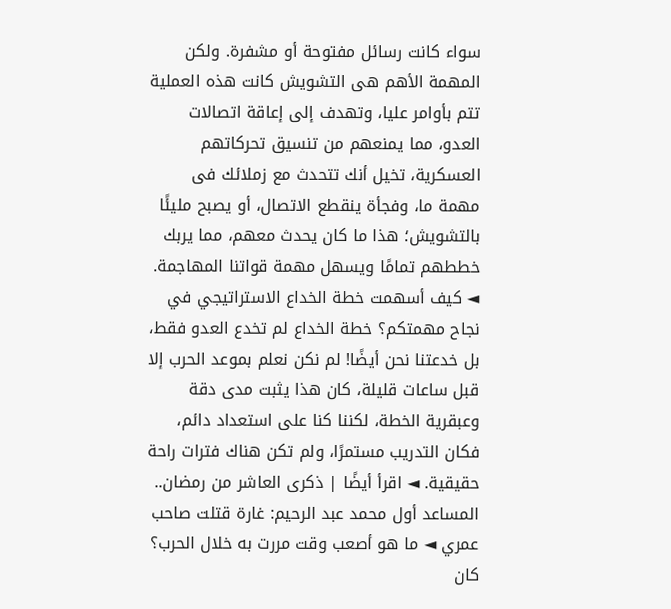سواء كانت رسائل مفتوحة أو مشفرة. ولكن المهمة الأهم هى التشويش كانت هذه العملية تتم بأوامر عليا، وتهدف إلى إعاقة اتصالات العدو، مما يمنعهم من تنسيق تحركاتهم العسكرية، تخيل أنك تتحدث مع زملائك فى مهمة ما، وفجأة ينقطع الاتصال، أو يصبح مليئًا بالتشويش؛ هذا ما كان يحدث معهم، مما يربك خططهم تمامًا ويسهل مهمة قواتنا المهاجمة. ◄ كيف أسهمت خطة الخداع الاستراتيجي في نجاح مهمتكم؟ خطة الخداع لم تخدع العدو فقط، بل خدعتنا نحن أيضًا! لم نكن نعلم بموعد الحرب إلا قبل ساعات قليلة، كان هذا يثبت مدى دقة وعبقرية الخطة، لكننا كنا على استعداد دائم، فكان التدريب مستمرًا، ولم تكن هناك فترات راحة حقيقية. ◄ اقرأ أيضًا | ذكرى العاشر من رمضان.. المساعد أول محمد عبد الرحيم: غارة قتلت صاحب عمري ◄ ما هو أصعب وقت مررت به خلال الحرب؟ كان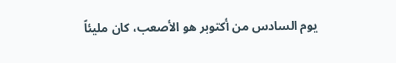يوم السادس من أكتوبر هو الأصعب، كان مليئاً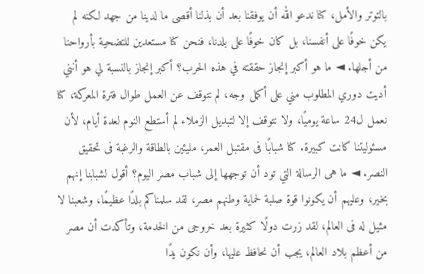بالتوتر والأمل، كنا ندعو الله أن يوفقنا بعد أن بذلنا أقصى ما لدينا من جهد لكنه لم يكن خوفًا على أنفسنا، بل كان خوفًا على بلدنا، فنحن كنا مستعدين للتضحية بأرواحنا من أجلها. ◄ ما هو أكبر إنجاز حققته في هذه الحرب؟ أكبر إنجاز بالنسبة لي هو أنني أديت دوري المطلوب مني على أكمل وجه، لم نتوقف عن العمل طوال فترة المعركة، كنا نعمل ل24 ساعة يوميًا، ولا نتوقف إلا لتبديل الزملاء لم أستطع النوم لعدة أيام، لأن مسئوليتنا كانت كبيرة. كنا شبابًا فى مقتبل العمر، مليئين بالطاقة والرغبة فى تحقيق النصر. ◄ ما هى الرسالة التي تود أن توجهها إلى شباب مصر اليوم؟ أقول لشبابنا إنهم بخير، وعليهم أن يكونوا قوة صلبة لحماية وطنهم مصر، لقد سلمناكم بلدًا عظيمًا، وشعبنا لا مثيل له فى العالم، لقد زرت دولًا كثيرة بعد خروجى من الخدمة، وتأكدت أن مصر من أعظم بلاد العالم، يجب أن نحافظ عليها، وأن نكون يدًا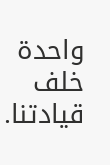واحدة خلف قيادتنا.